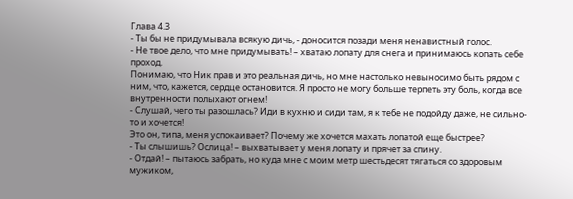Глава 4.3
- Ты бы не придумывала всякую дичь, - доносится позади меня ненавистный голос.
- Не твое дело, что мне придумывать! – хватаю лопату для снега и принимаюсь копать себе проход.
Понимаю, что Ник прав и это реальная дичь, но мне настолько невыносимо быть рядом с ним, что, кажется, сердце остановится. Я просто не могу больше терпеть эту боль, когда все внутренности полыхают огнем!
- Слушай, чего ты разошлась? Иди в кухню и сиди там, я к тебе не подойду даже, не сильно-то и хочется!
Это он, типа, меня успокаивает? Почему же хочется махать лопатой еще быстрее?
- Ты слышишь? Ослица! – выхватывает у меня лопату и прячет за спину.
- Отдай! – пытаюсь забрать, но куда мне с моим метр шестьдесят тягаться со здоровым мужиком,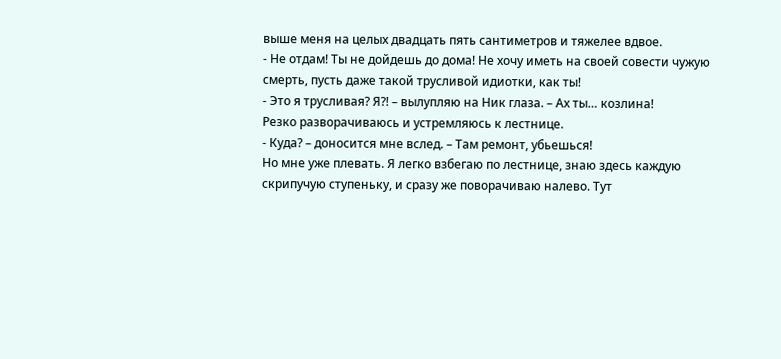выше меня на целых двадцать пять сантиметров и тяжелее вдвое.
- Не отдам! Ты не дойдешь до дома! Не хочу иметь на своей совести чужую смерть, пусть даже такой трусливой идиотки, как ты!
- Это я трусливая? Я?! – вылупляю на Ник глаза. – Ах ты… козлина!
Резко разворачиваюсь и устремляюсь к лестнице.
- Куда? – доносится мне вслед. – Там ремонт, убьешься!
Но мне уже плевать. Я легко взбегаю по лестнице, знаю здесь каждую скрипучую ступеньку, и сразу же поворачиваю налево. Тут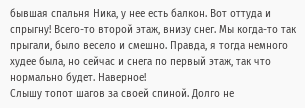бывшая спальня Ника, у нее есть балкон. Вот оттуда и спрыгну! Всего-то второй этаж, внизу снег. Мы когда-то так прыгали, было весело и смешно. Правда, я тогда немного худее была, но сейчас и снега по первый этаж, так что нормально будет. Наверное!
Слышу топот шагов за своей спиной. Долго не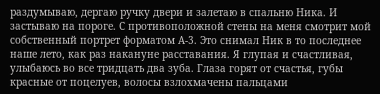раздумываю, дергаю ручку двери и залетаю в спальню Ника. И застываю на пороге. С противоположной стены на меня смотрит мой собственный портрет форматом А-3. Это снимал Ник в то последнее наше лето, как раз накануне расставания. Я глупая и счастливая, улыбаюсь во все тридцать два зуба. Глаза горят от счастья, губы красные от поцелуев, волосы взлохмачены пальцами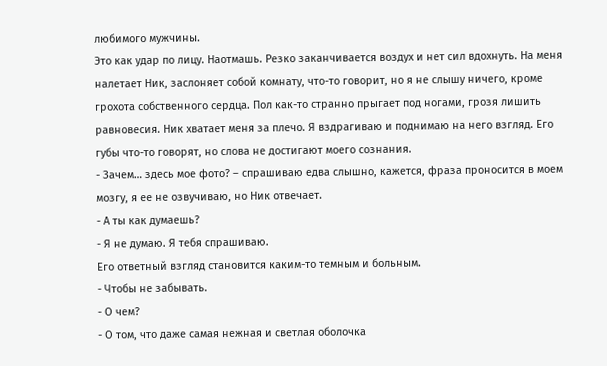любимого мужчины.
Это как удар по лицу. Наотмашь. Резко заканчивается воздух и нет сил вдохнуть. На меня налетает Ник, заслоняет собой комнату, что-то говорит, но я не слышу ничего, кроме грохота собственного сердца. Пол как-то странно прыгает под ногами, грозя лишить равновесия. Ник хватает меня за плечо. Я вздрагиваю и поднимаю на него взгляд. Его губы что-то говорят, но слова не достигают моего сознания.
- Зачем… здесь мое фото? – спрашиваю едва слышно, кажется, фраза проносится в моем мозгу, я ее не озвучиваю, но Ник отвечает.
- А ты как думаешь?
- Я не думаю. Я тебя спрашиваю.
Его ответный взгляд становится каким-то темным и больным.
- Чтобы не забывать.
- О чем?
- О том, что даже самая нежная и светлая оболочка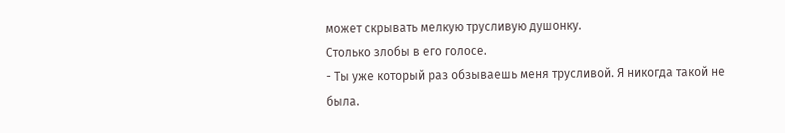может скрывать мелкую трусливую душонку.
Столько злобы в его голосе.
- Ты уже который раз обзываешь меня трусливой. Я никогда такой не была.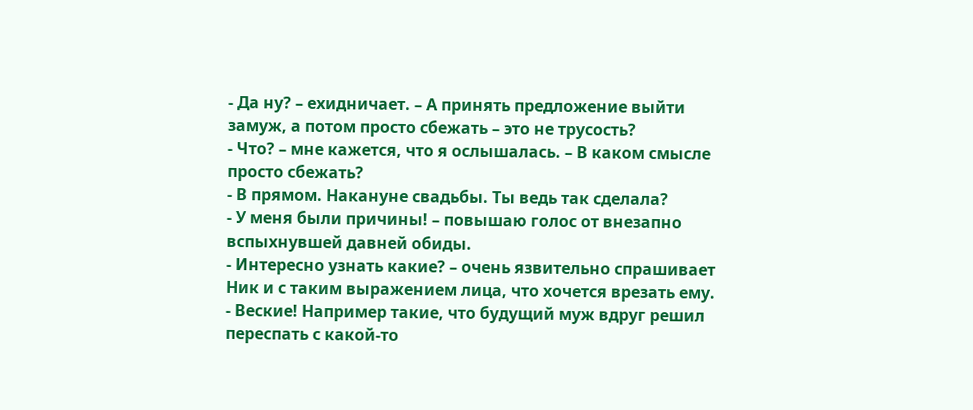- Да ну? – ехидничает. – А принять предложение выйти замуж, а потом просто сбежать – это не трусость?
- Что? – мне кажется, что я ослышалась. – В каком смысле просто сбежать?
- В прямом. Накануне свадьбы. Ты ведь так сделала?
- У меня были причины! – повышаю голос от внезапно вспыхнувшей давней обиды.
- Интересно узнать какие? – очень язвительно спрашивает Ник и с таким выражением лица, что хочется врезать ему.
- Веские! Например такие, что будущий муж вдруг решил переспать с какой-то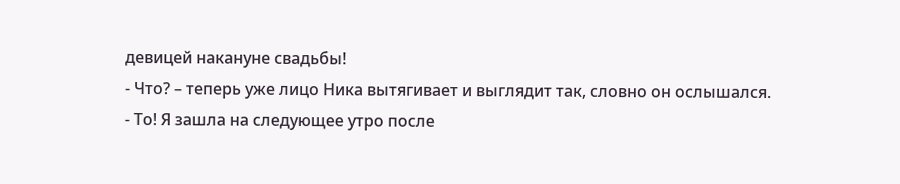девицей накануне свадьбы!
- Что? – теперь уже лицо Ника вытягивает и выглядит так, словно он ослышался.
- То! Я зашла на следующее утро после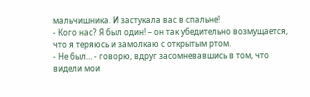мальчишника. И застукала вас в спальне!
- Кого нас? Я был один! – он так убедительно возмущается, что я теряюсь и замолкаю с открытым ртом.
- Не был… - говорю, вдруг засомневавшись в том, что видели мои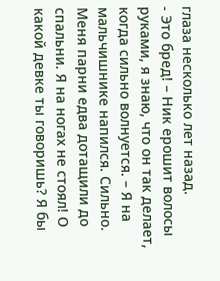глаза несколько лет назад.
- Это бред! – Ник ерошит волосы руками, я знаю, что он так делает, когда сильно волнуется. – Я на мальчишнике напился. Сильно. Меня парни едва дотащили до спальни. Я на ногах не стоял! О какой девке ты говоришь? Я бы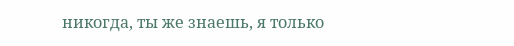никогда, ты же знаешь, я только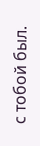с тобой был.